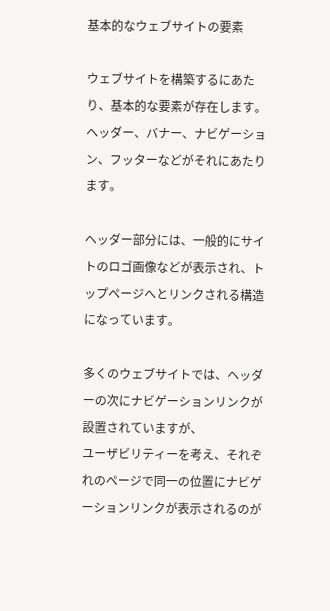基本的なウェブサイトの要素

ウェブサイトを構築するにあたり、基本的な要素が存在します。
ヘッダー、バナー、ナビゲーション、フッターなどがそれにあたります。

ヘッダー部分には、一般的にサイトのロゴ画像などが表示され、トップページへとリンクされる構造になっています。

多くのウェブサイトでは、ヘッダーの次にナビゲーションリンクが設置されていますが、
ユーザビリティーを考え、それぞれのページで同一の位置にナビゲーションリンクが表示されるのが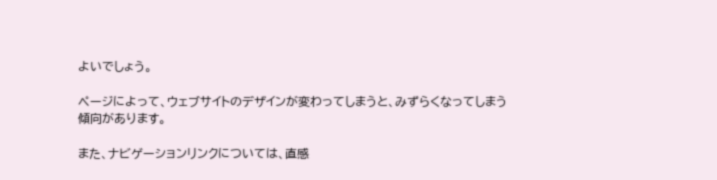よいでしょう。

ページによって、ウェブサイトのデザインが変わってしまうと、みずらくなってしまう傾向があります。

また、ナビゲーションリンクについては、直感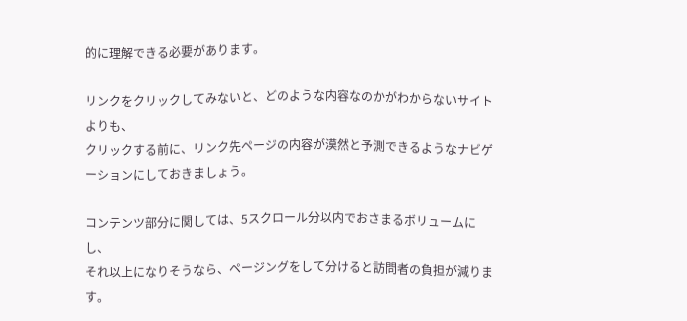的に理解できる必要があります。

リンクをクリックしてみないと、どのような内容なのかがわからないサイトよりも、
クリックする前に、リンク先ページの内容が漠然と予測できるようなナビゲーションにしておきましょう。

コンテンツ部分に関しては、5スクロール分以内でおさまるボリュームにし、
それ以上になりそうなら、ページングをして分けると訪問者の負担が減ります。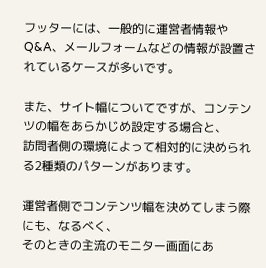フッターには、一般的に運営者情報やQ&A、メールフォームなどの情報が設置されているケースが多いです。

また、サイト幅についてですが、コンテンツの幅をあらかじめ設定する場合と、
訪問者側の環境によって相対的に決められる2種類のパターンがあります。

運営者側でコンテンツ幅を決めてしまう際にも、なるべく、
そのときの主流のモニター画面にあ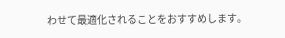わせて最適化されることをおすすめします。